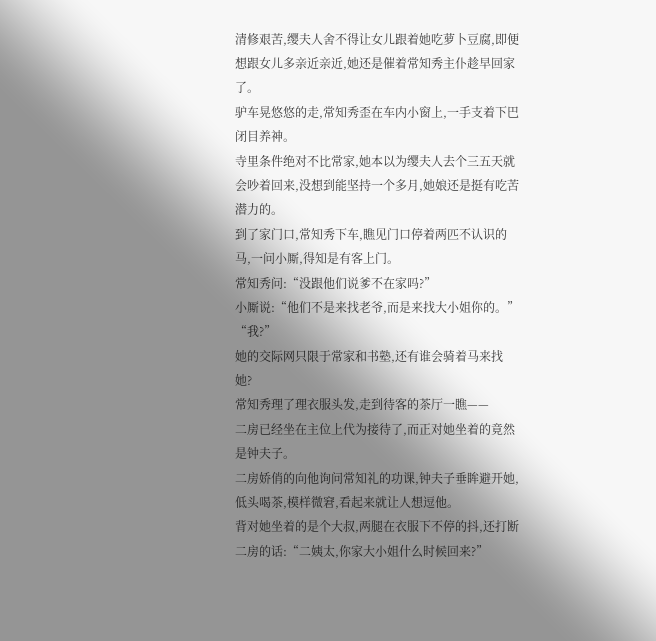清修艰苦,缨夫人舍不得让女儿跟着她吃萝卜豆腐,即便想跟女儿多亲近亲近,她还是催着常知秀主仆趁早回家了。
驴车晃悠悠的走,常知秀歪在车内小窗上,一手支着下巴闭目养神。
寺里条件绝对不比常家,她本以为缨夫人去个三五天就会吵着回来,没想到能坚持一个多月,她娘还是挺有吃苦潜力的。
到了家门口,常知秀下车,瞧见门口停着两匹不认识的马,一问小厮,得知是有客上门。
常知秀问:“没跟他们说爹不在家吗?”
小厮说:“他们不是来找老爷,而是来找大小姐你的。”
“我?”
她的交际网只限于常家和书塾,还有谁会骑着马来找她?
常知秀理了理衣服头发,走到待客的茶厅一瞧——
二房已经坐在主位上代为接待了,而正对她坐着的竟然是钟夫子。
二房娇俏的向他询问常知礼的功课,钟夫子垂眸避开她,低头喝茶,模样微窘,看起来就让人想逗他。
背对她坐着的是个大叔,两腿在衣服下不停的抖,还打断二房的话:“二姨太,你家大小姐什么时候回来?”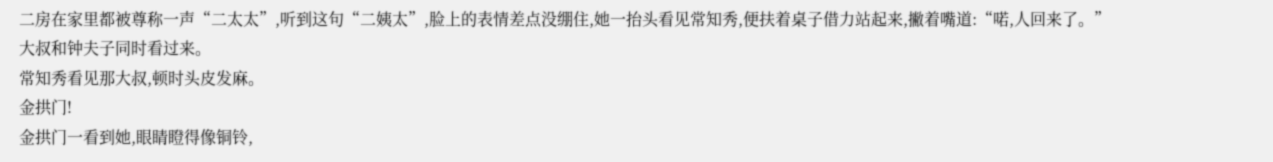二房在家里都被尊称一声“二太太”,听到这句“二姨太”,脸上的表情差点没绷住,她一抬头看见常知秀,便扶着桌子借力站起来,撇着嘴道:“喏,人回来了。”
大叔和钟夫子同时看过来。
常知秀看见那大叔,顿时头皮发麻。
金拱门!
金拱门一看到她,眼睛瞪得像铜铃,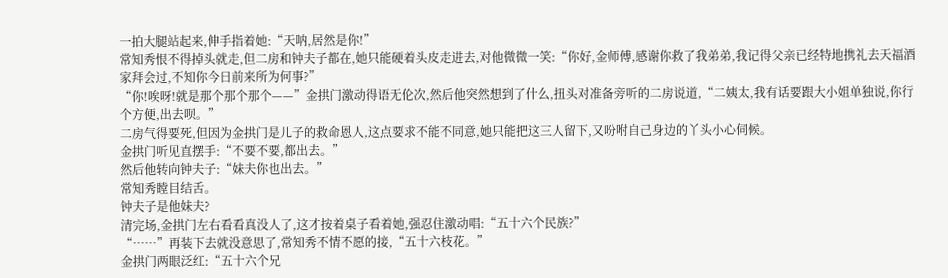一拍大腿站起来,伸手指着她:“天呐,居然是你!”
常知秀恨不得掉头就走,但二房和钟夫子都在,她只能硬着头皮走进去,对他微微一笑:“你好,金师傅,感谢你救了我弟弟,我记得父亲已经特地携礼去天福酒家拜会过,不知你今日前来所为何事?”
“你!唉呀!就是那个那个那个——”金拱门激动得语无伦次,然后他突然想到了什么,扭头对准备旁听的二房说道,“二姨太,我有话要跟大小姐单独说,你行个方便,出去呗。”
二房气得要死,但因为金拱门是儿子的救命恩人,这点要求不能不同意,她只能把这三人留下,又吩咐自己身边的丫头小心伺候。
金拱门听见直摆手:“不要不要,都出去。”
然后他转向钟夫子:“妹夫你也出去。”
常知秀瞠目结舌。
钟夫子是他妹夫?
清完场,金拱门左右看看真没人了,这才按着桌子看着她,强忍住激动唱:“五十六个民族?”
“……”再装下去就没意思了,常知秀不情不愿的接,“五十六枝花。”
金拱门两眼泛红:“五十六个兄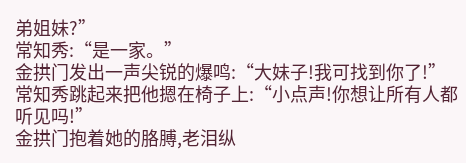弟姐妹?”
常知秀:“是一家。”
金拱门发出一声尖锐的爆鸣:“大妹子!我可找到你了!”
常知秀跳起来把他摁在椅子上:“小点声!你想让所有人都听见吗!”
金拱门抱着她的胳膊,老泪纵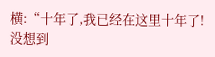横:“十年了,我已经在这里十年了!没想到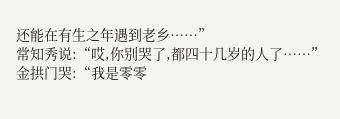还能在有生之年遇到老乡……”
常知秀说:“哎,你别哭了,都四十几岁的人了……”
金拱门哭:“我是零零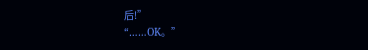后!”
“……OK。”